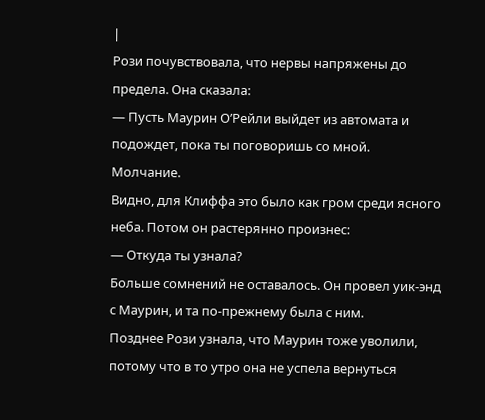|
Рози почувствовала, что нервы напряжены до предела. Она сказала:
— Пусть Маурин О’Рейли выйдет из автомата и подождет, пока ты поговоришь со мной.
Молчание.
Видно, для Клиффа это было как гром среди ясного неба. Потом он растерянно произнес:
— Откуда ты узнала?
Больше сомнений не оставалось. Он провел уик-энд с Маурин, и та по-прежнему была с ним.
Позднее Рози узнала, что Маурин тоже уволили, потому что в то утро она не успела вернуться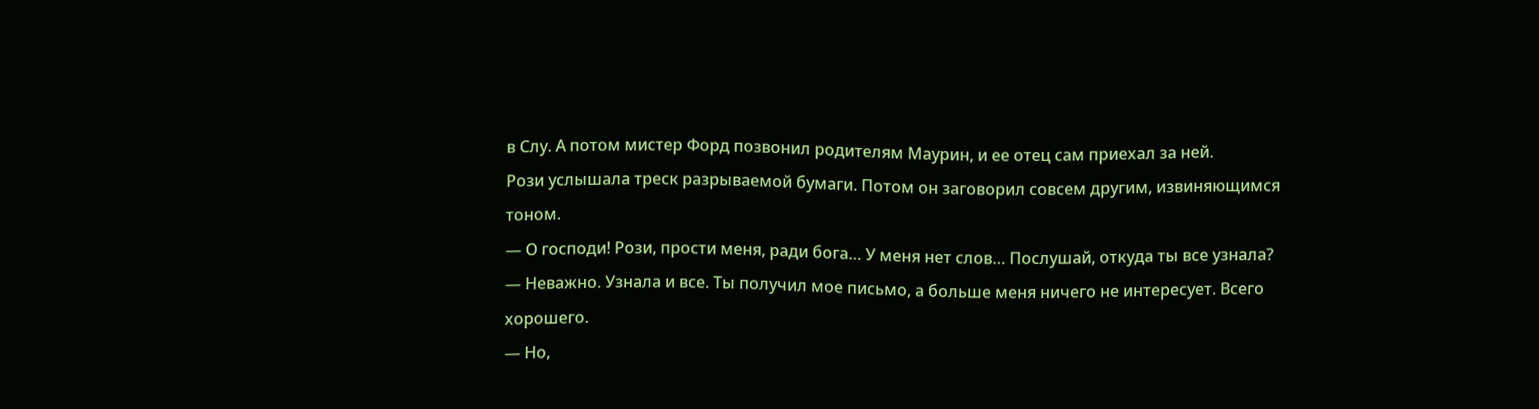в Слу. А потом мистер Форд позвонил родителям Маурин, и ее отец сам приехал за ней.
Рози услышала треск разрываемой бумаги. Потом он заговорил совсем другим, извиняющимся тоном.
— О господи! Рози, прости меня, ради бога… У меня нет слов… Послушай, откуда ты все узнала?
— Неважно. Узнала и все. Ты получил мое письмо, а больше меня ничего не интересует. Всего хорошего.
— Но,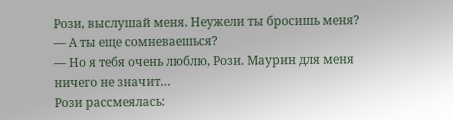Рози, выслушай меня. Неужели ты бросишь меня?
— А ты еще сомневаешься?
— Но я тебя очень люблю, Рози. Маурин для меня ничего не значит…
Рози рассмеялась: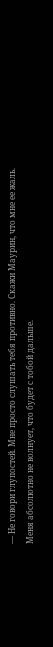— Не говори глупостей. Мне просто слушать тебя противно. Скажи Маурин, что мне ее жаль. Меня абсолютно не волнует, что будет с тобой дальше.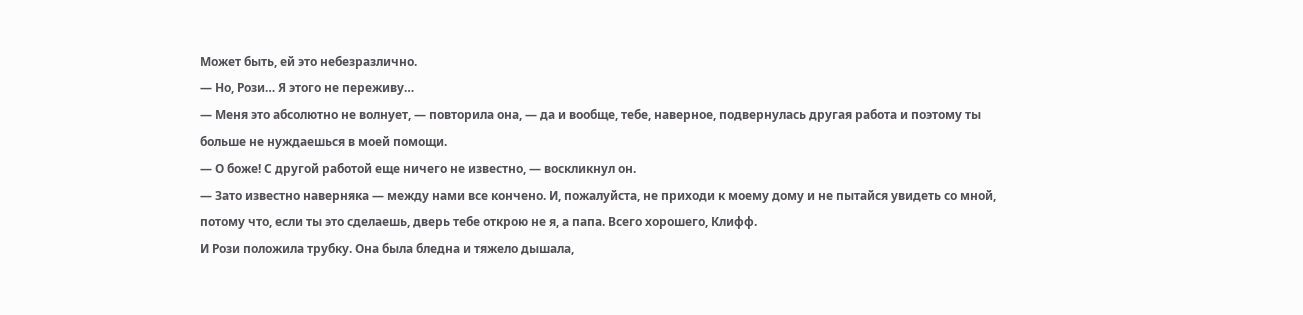Может быть, ей это небезразлично.
— Но, Рози… Я этого не переживу…
— Меня это абсолютно не волнует, — повторила она, — да и вообще, тебе, наверное, подвернулась другая работа и поэтому ты больше не нуждаешься в моей помощи.
— О боже! С другой работой еще ничего не известно, — воскликнул он.
— Зато известно наверняка — между нами все кончено. И, пожалуйста, не приходи к моему дому и не пытайся увидеть со мной, потому что, если ты это сделаешь, дверь тебе открою не я, а папа. Всего хорошего, Клифф.
И Рози положила трубку. Она была бледна и тяжело дышала,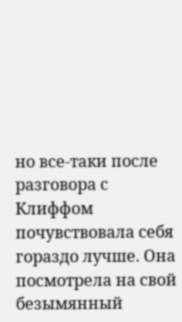но все-таки после разговора с Клиффом почувствовала себя гораздо лучше. Она посмотрела на свой безымянный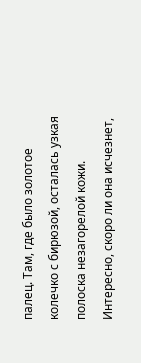палец. Там, где было золотое колечко с бирюзой, осталась узкая полоска незагорелой кожи. Интересно, скоро ли она исчезнет,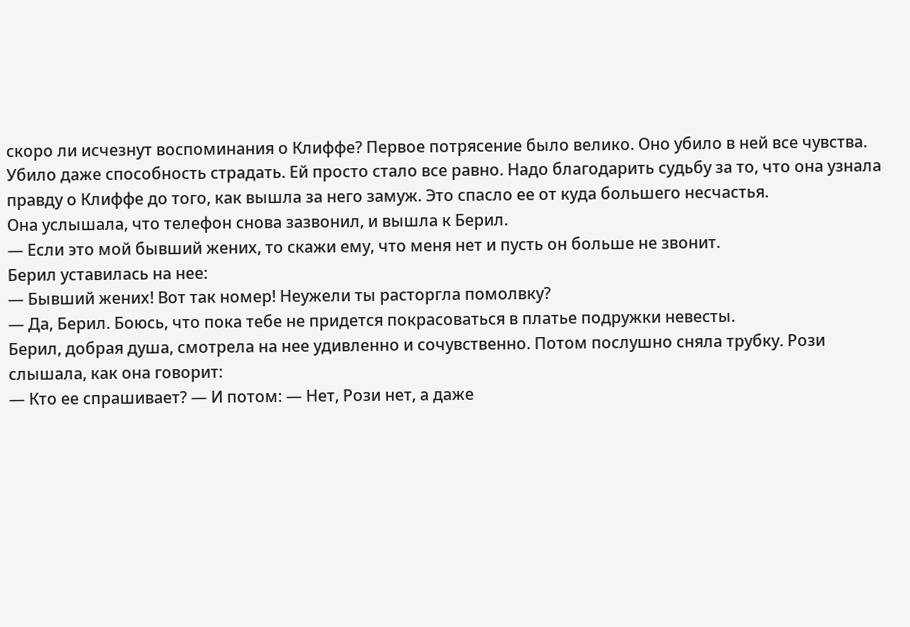скоро ли исчезнут воспоминания о Клиффе? Первое потрясение было велико. Оно убило в ней все чувства. Убило даже способность страдать. Ей просто стало все равно. Надо благодарить судьбу за то, что она узнала правду о Клиффе до того, как вышла за него замуж. Это спасло ее от куда большего несчастья.
Она услышала, что телефон снова зазвонил, и вышла к Берил.
— Если это мой бывший жених, то скажи ему, что меня нет и пусть он больше не звонит.
Берил уставилась на нее:
— Бывший жених! Вот так номер! Неужели ты расторгла помолвку?
— Да, Берил. Боюсь, что пока тебе не придется покрасоваться в платье подружки невесты.
Берил, добрая душа, смотрела на нее удивленно и сочувственно. Потом послушно сняла трубку. Рози слышала, как она говорит:
— Кто ее спрашивает? — И потом: — Нет, Рози нет, а даже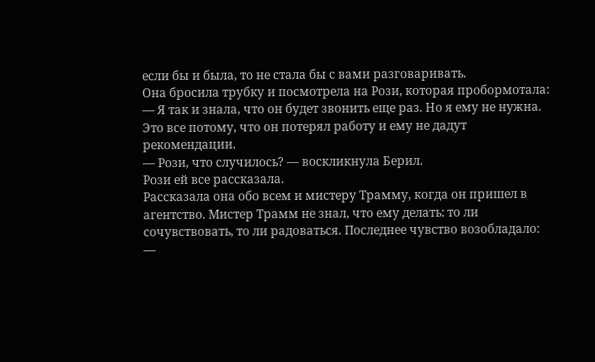если бы и была, то не стала бы с вами разговаривать.
Она бросила трубку и посмотрела на Рози, которая пробормотала:
— Я так и знала, что он будет звонить еще раз. Но я ему не нужна. Это все потому, что он потерял работу и ему не дадут рекомендации.
— Рози, что случилось? — воскликнула Берил.
Рози ей все рассказала.
Рассказала она обо всем и мистеру Трамму, когда он пришел в агентство. Мистер Трамм не знал, что ему делать: то ли сочувствовать, то ли радоваться. Последнее чувство возобладало:
—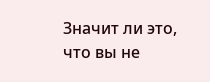Значит ли это, что вы не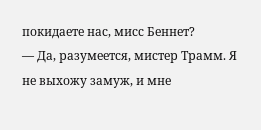покидаете нас, мисс Беннет?
— Да, разумеется, мистер Трамм. Я не выхожу замуж, и мне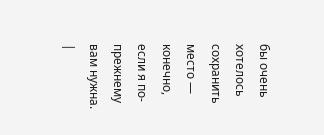бы очень хотелось сохранить место — конечно, если я по-прежнему вам нужна. |